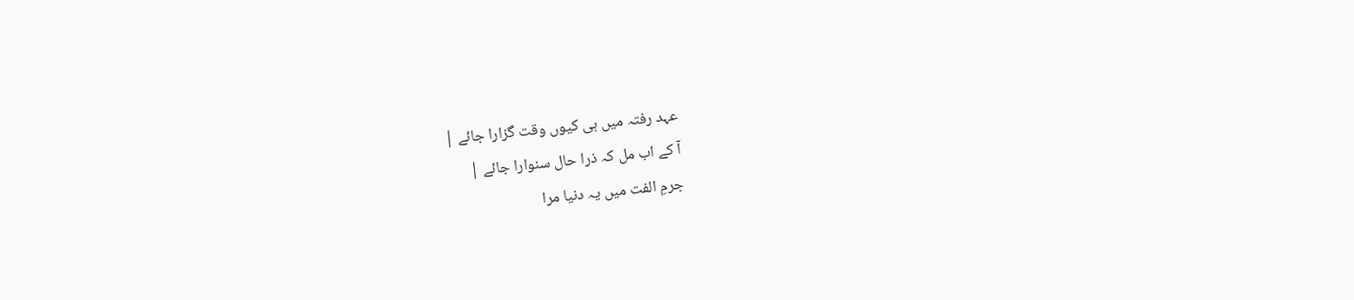عہد رفتہ میں ہی کیوں وقت گزارا جائے |
آ کے اب مل کہ ذرا حال سنوارا جائے |
جرمِ الفت میں یہ دنیا مرا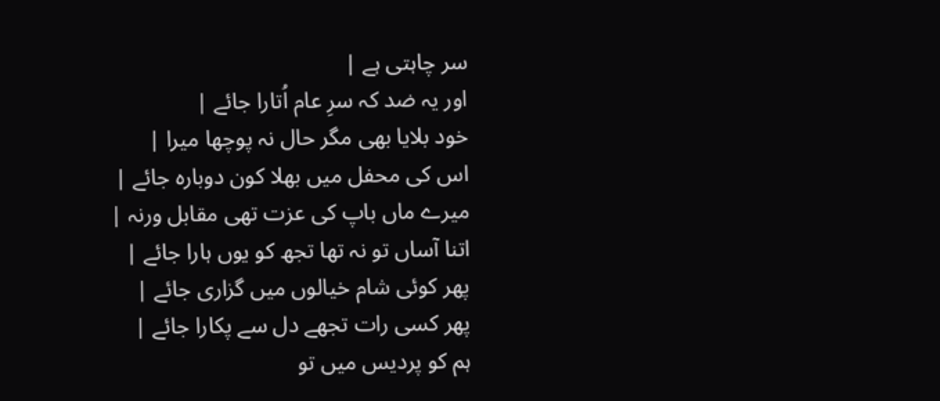سر چاہتی ہے |
اور یہ ضد کہ سرِ عام اُتارا جائے |
خود بلایا بھی مگر حال نہ پوچھا میرا |
اس کی محفل میں بھلا کون دوبارہ جائے |
میرے ماں باپ کی عزت تھی مقابل ورنہ |
اتنا آساں تو نہ تھا تجھ کو یوں ہارا جائے |
پھر کوئی شام خیالوں میں گزاری جائے |
پھر کسی رات تجھے دل سے پکارا جائے |
ہم کو پردیس میں تو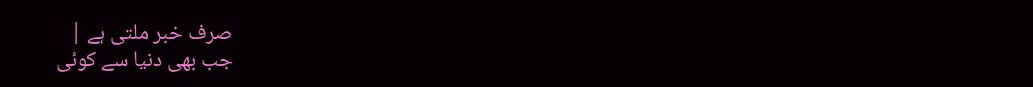صرف خبر ملتی ہے |
جب بھی دنیا سے کوئی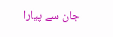جان سے پیارا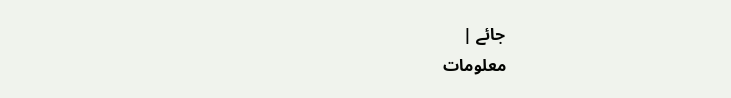جائے |
معلومات